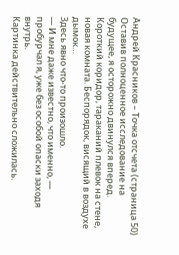Андрей Красников – Точка отсчета (страница 50)
Оставив полноценное исследование на будущее, я осторожно двинулся вперед.
Короткий коридор, тараканий плевок на стене, новая комната. Беспорядок, висящий в воздухе дымок…
Здесь явно что-то произошло.
— И мне даже известно, что именно, — пробурчал я, уже без особой опаски заходя внутрь.
Картинка действительно сложилась.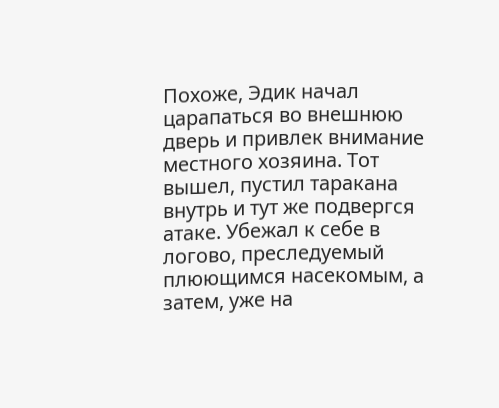Похоже, Эдик начал царапаться во внешнюю дверь и привлек внимание местного хозяина. Тот вышел, пустил таракана внутрь и тут же подвергся атаке. Убежал к себе в логово, преследуемый плюющимся насекомым, а затем, уже на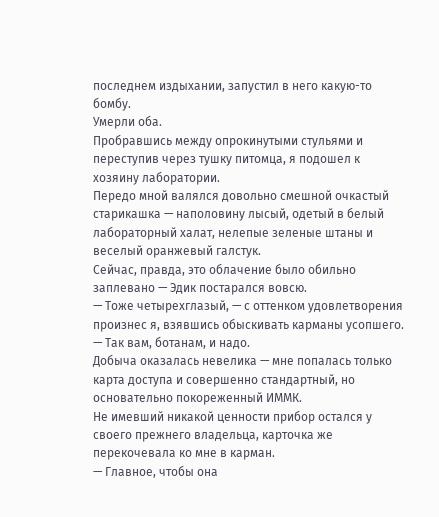последнем издыхании, запустил в него какую-то бомбу.
Умерли оба.
Пробравшись между опрокинутыми стульями и переступив через тушку питомца, я подошел к хозяину лаборатории.
Передо мной валялся довольно смешной очкастый старикашка — наполовину лысый, одетый в белый лабораторный халат, нелепые зеленые штаны и веселый оранжевый галстук.
Сейчас, правда, это облачение было обильно заплевано — Эдик постарался вовсю.
— Тоже четырехглазый, — с оттенком удовлетворения произнес я, взявшись обыскивать карманы усопшего. — Так вам, ботанам, и надо.
Добыча оказалась невелика — мне попалась только карта доступа и совершенно стандартный, но основательно покореженный ИММК.
Не имевший никакой ценности прибор остался у своего прежнего владельца, карточка же перекочевала ко мне в карман.
— Главное, чтобы она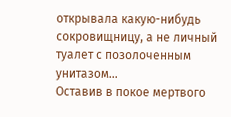открывала какую-нибудь сокровищницу, а не личный туалет с позолоченным унитазом…
Оставив в покое мертвого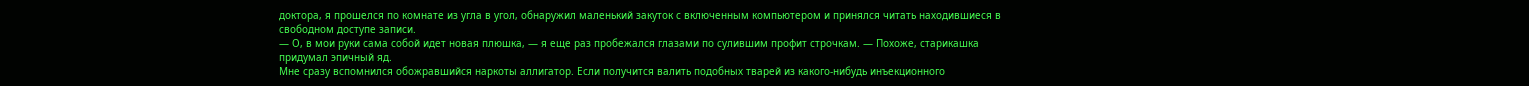доктора, я прошелся по комнате из угла в угол, обнаружил маленький закуток с включенным компьютером и принялся читать находившиеся в свободном доступе записи.
— О, в мои руки сама собой идет новая плюшка, — я еще раз пробежался глазами по сулившим профит строчкам. — Похоже, старикашка придумал эпичный яд.
Мне сразу вспомнился обожравшийся наркоты аллигатор. Если получится валить подобных тварей из какого-нибудь инъекционного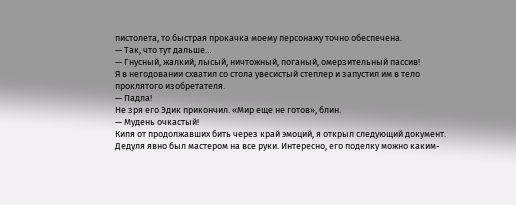пистолета, то быстрая прокачка моему персонажу точно обеспечена.
— Так, что тут дальше…
— Гнусный, жалкий, лысый, ничтожный, поганый, омерзительный пассив!
Я в негодовании схватил со стола увесистый степлер и запустил им в тело проклятого изобретателя.
— Падла!
Не зря его Эдик прикончил. «Мир еще не готов», блин.
— Мудень очкастый!
Кипя от продолжавших бить через край эмоций, я открыл следующий документ.
Дедуля явно был мастером на все руки. Интересно, его поделку можно каким-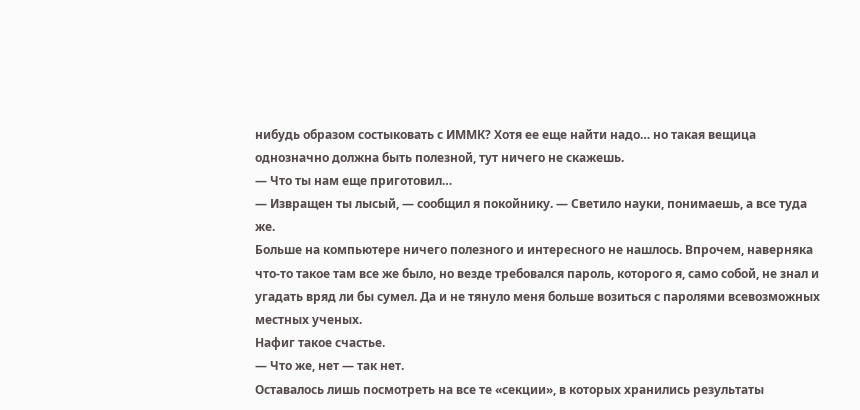нибудь образом состыковать с ИММК? Хотя ее еще найти надо… но такая вещица однозначно должна быть полезной, тут ничего не скажешь.
— Что ты нам еще приготовил…
— Извращен ты лысый, — сообщил я покойнику. — Светило науки, понимаешь, а все туда же.
Больше на компьютере ничего полезного и интересного не нашлось. Впрочем, наверняка что-то такое там все же было, но везде требовался пароль, которого я, само собой, не знал и угадать вряд ли бы сумел. Да и не тянуло меня больше возиться с паролями всевозможных местных ученых.
Нафиг такое счастье.
— Что же, нет — так нет.
Оставалось лишь посмотреть на все те «секции», в которых хранились результаты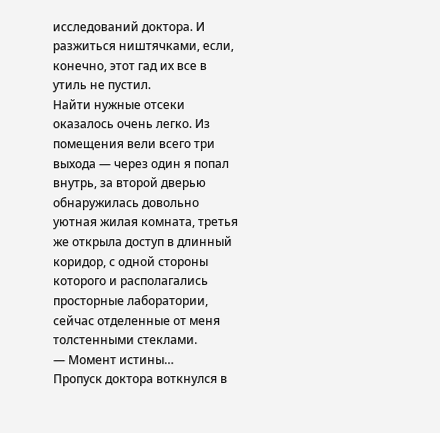исследований доктора. И разжиться ништячками, если, конечно, этот гад их все в утиль не пустил.
Найти нужные отсеки оказалось очень легко. Из помещения вели всего три выхода — через один я попал внутрь, за второй дверью обнаружилась довольно уютная жилая комната, третья же открыла доступ в длинный коридор, с одной стороны которого и располагались просторные лаборатории, сейчас отделенные от меня толстенными стеклами.
— Момент истины…
Пропуск доктора воткнулся в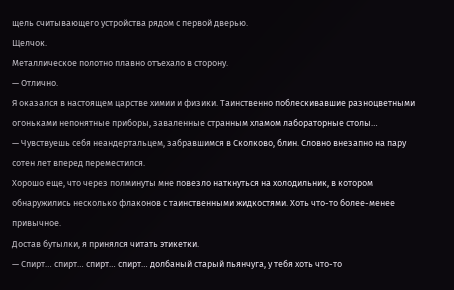щель считывающего устройства рядом с первой дверью.
Щелчок.
Металлическое полотно плавно отъехало в сторону.
— Отлично.
Я оказался в настоящем царстве химии и физики. Таинственно поблескивавшие разноцветными огоньками непонятные приборы, заваленные странным хламом лабораторные столы…
— Чувствуешь себя неандертальцем, забравшимся в Сколково, блин. Словно внезапно на пару сотен лет вперед переместился.
Хорошо еще, что через полминуты мне повезло наткнуться на холодильник, в котором обнаружились несколько флаконов с таинственными жидкостями. Хоть что-то более-менее привычное.
Достав бутылки, я принялся читать этикетки.
— Спирт… спирт… спирт… спирт… долбаный старый пьянчуга, у тебя хоть что-то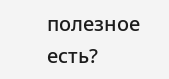полезное есть?